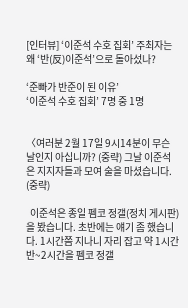[인터뷰] ‘이준석 수호 집회’ 주최자는 왜 ‘반(反)이준석’으로 돌아섰나?

‘준빠가 반준이 된 이유’
‘이준석 수호 집회’ 7명 중 1명


〈여러분 2월 17일 9시14분이 무슨 날인지 아십니까? (중략) 그날 이준석은 지지자들과 모여 술을 마셨습니다. (중략)

  이준석은 종일 펨코 정갤(정치 게시판)을 봤습니다. 초반에는 얘기 좀 했습니다. 1시간쯤 지나니 자리 잡고 약 1시간 반~2시간을 펨코 정갤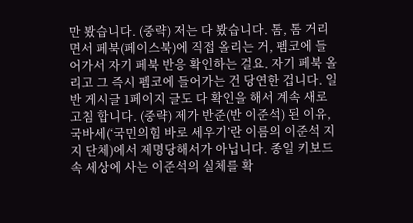만 봤습니다. (중략) 저는 다 봤습니다. 톰, 톰 거리면서 페북(페이스북)에 직접 올리는 거, 펨코에 들어가서 자기 페북 반응 확인하는 걸요. 자기 페북 올리고 그 즉시 펨코에 들어가는 건 당연한 겁니다. 일반 게시글 1페이지 글도 다 확인을 해서 계속 새로 고침 합니다. (중략) 제가 반준(반 이준석) 된 이유, 국바세(‘국민의힘 바로 세우기’란 이름의 이준석 지지 단체)에서 제명당해서가 아닙니다. 종일 키보드 속 세상에 사는 이준석의 실체를 확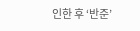인한 후 ‘반준’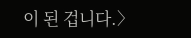이 된 겁니다.〉